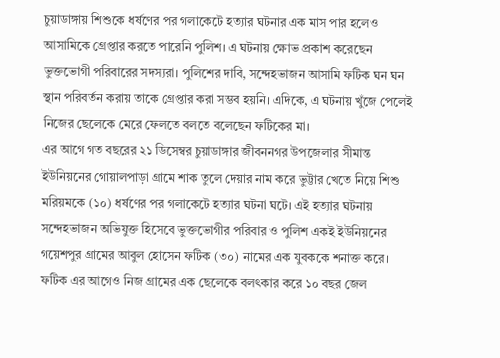চুয়াডাঙ্গায় শিশুকে ধর্ষণের পর গলাকেটে হত্যার ঘটনার এক মাস পার হলেও আসামিকে গ্রেপ্তার করতে পারেনি পুলিশ। এ ঘটনায় ক্ষোভ প্রকাশ করেছেন ভুক্তভোগী পরিবারের সদস্যরা। পুলিশের দাবি, সন্দেহভাজন আসামি ফটিক ঘন ঘন স্থান পরিবর্তন করায় তাকে গ্রেপ্তার করা সম্ভব হয়নি। এদিকে, এ ঘটনায় খুঁজে পেলেই নিজের ছেলেকে মেরে ফেলতে বলতে বলেছেন ফটিকের মা।
এর আগে গত বছরের ২১ ডিসেম্বর চুয়াডাঙ্গার জীবননগর উপজেলার সীমান্ত ইউনিয়নের গোয়ালপাড়া গ্রামে শাক তুলে দেয়ার নাম করে ভুট্টার খেতে নিয়ে শিশু মরিয়মকে (১০) ধর্ষণের পর গলাকেটে হত্যার ঘটনা ঘটে। এই হত্যার ঘটনায় সন্দেহভাজন অভিযুক্ত হিসেবে ভুক্তভোগীর পরিবার ও পুলিশ একই ইউনিয়নের গয়েশপুর গ্রামের আবুল হোসেন ফটিক (৩০) নামের এক যুবককে শনাক্ত করে। ফটিক এর আগেও নিজ গ্রামের এক ছেলেকে বলৎকার করে ১০ বছর জেল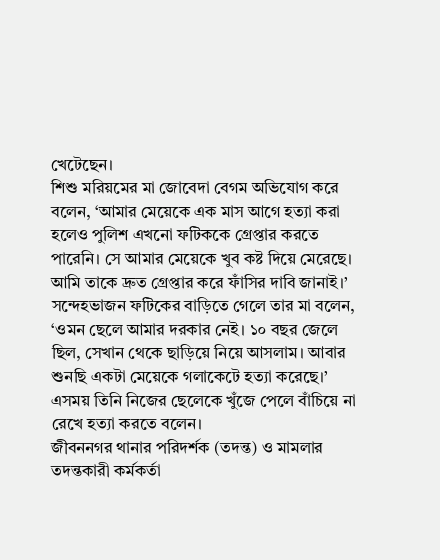খেটেছেন।
শিশু মরিয়মের মা জোবেদা বেগম অভিযোগ করে বলেন, ‘আমার মেয়েকে এক মাস আগে হত্যা করা হলেও পুলিশ এখনো ফটিককে গ্রেপ্তার করতে পারেনি। সে আমার মেয়েকে খুব কষ্ট দিয়ে মেরেছে। আমি তাকে দ্রুত গ্রেপ্তার করে ফাঁসির দাবি জানাই।’
সন্দেহভাজন ফটিকের বাড়িতে গেলে তার মা বলেন, ‘ওমন ছেলে আমার দরকার নেই। ১০ বছর জেলে ছিল, সেখান থেকে ছাড়িয়ে নিয়ে আসলাম। আবার শুনছি একটা মেয়েকে গলাকেটে হত্যা করেছে।’ এসময় তিনি নিজের ছেলেকে খুঁজে পেলে বাঁচিয়ে না রেখে হত্যা করতে বলেন।
জীবননগর থানার পরিদর্শক (তদন্ত) ও মামলার তদন্তকারী কর্মকর্তা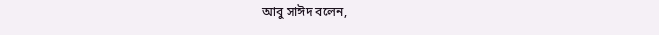আবু সাঈদ বলেন,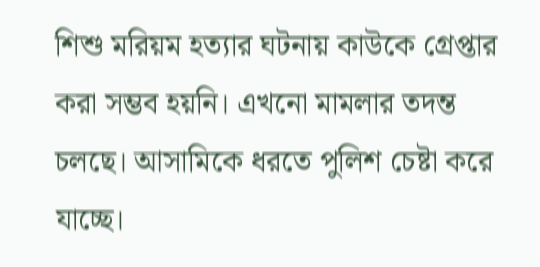শিশু মরিয়ম হত্যার ঘটনায় কাউকে গ্রেপ্তার করা সম্ভব হয়নি। এখনো মামলার তদন্ত চলছে। আসামিকে ধরতে পুলিশ চেষ্টা করে যাচ্ছে।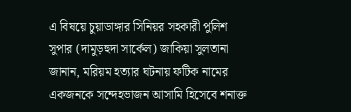এ বিষয়ে চুয়াডাঙ্গার সিনিয়র সহকারী পুলিশ সুপার (দামুড়হুদা সার্কেল) জাকিয়া সুলতানা জানান, মরিয়ম হত্যার ঘটনায় ফটিক নামের একজনকে সন্দেহভাজন আসামি হিসেবে শনাক্ত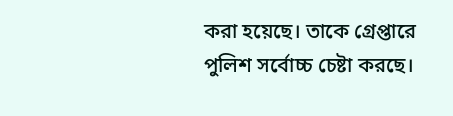করা হয়েছে। তাকে গ্রেপ্তারে পুলিশ সর্বোচ্চ চেষ্টা করছে।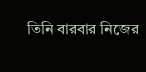তিনি বারবার নিজের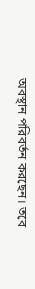অবস্থান পরিবর্তন করছেন। তবে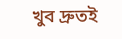খুব দ্রুতই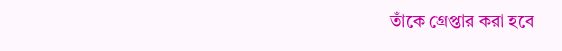তাঁকে গ্রেপ্তার করা হবে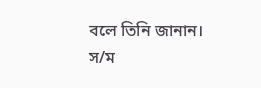বলে তিনি জানান।
স/ম